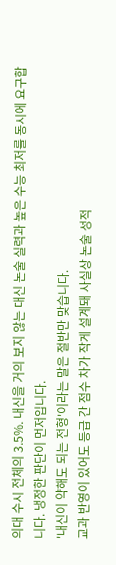의대 수시 전체의 3.5%. 내신을 거의 보지 않는 대신 논술 실력과 높은 수능 최저를 동시에 요구합니다. 냉정한 판단이 먼저입니다.
'내신이 약해도 되는 전형'이라는 말은 절반만 맞습니다.
교과 반영이 있어도 등급 간 점수 차가 작게 설계돼 사실상 논술 성적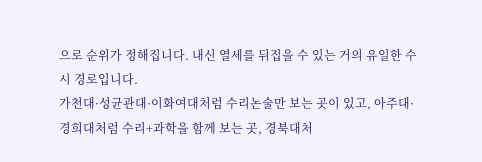으로 순위가 정해집니다. 내신 열세를 뒤집을 수 있는 거의 유일한 수시 경로입니다.
가천대·성균관대·이화여대처럼 수리논술만 보는 곳이 있고, 아주대·경희대처럼 수리+과학을 함께 보는 곳, 경북대처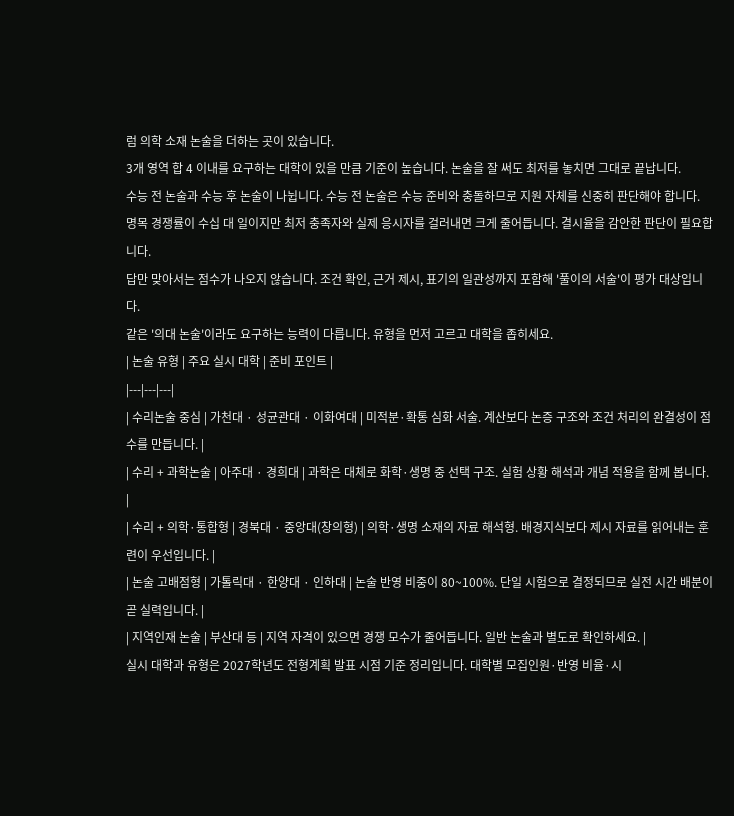럼 의학 소재 논술을 더하는 곳이 있습니다.
3개 영역 합 4 이내를 요구하는 대학이 있을 만큼 기준이 높습니다. 논술을 잘 써도 최저를 놓치면 그대로 끝납니다.
수능 전 논술과 수능 후 논술이 나뉩니다. 수능 전 논술은 수능 준비와 충돌하므로 지원 자체를 신중히 판단해야 합니다.
명목 경쟁률이 수십 대 일이지만 최저 충족자와 실제 응시자를 걸러내면 크게 줄어듭니다. 결시율을 감안한 판단이 필요합니다.
답만 맞아서는 점수가 나오지 않습니다. 조건 확인, 근거 제시, 표기의 일관성까지 포함해 '풀이의 서술'이 평가 대상입니다.
같은 '의대 논술'이라도 요구하는 능력이 다릅니다. 유형을 먼저 고르고 대학을 좁히세요.
| 논술 유형 | 주요 실시 대학 | 준비 포인트 |
|---|---|---|
| 수리논술 중심 | 가천대 · 성균관대 · 이화여대 | 미적분·확통 심화 서술. 계산보다 논증 구조와 조건 처리의 완결성이 점수를 만듭니다. |
| 수리 + 과학논술 | 아주대 · 경희대 | 과학은 대체로 화학·생명 중 선택 구조. 실험 상황 해석과 개념 적용을 함께 봅니다. |
| 수리 + 의학·통합형 | 경북대 · 중앙대(창의형) | 의학·생명 소재의 자료 해석형. 배경지식보다 제시 자료를 읽어내는 훈련이 우선입니다. |
| 논술 고배점형 | 가톨릭대 · 한양대 · 인하대 | 논술 반영 비중이 80~100%. 단일 시험으로 결정되므로 실전 시간 배분이 곧 실력입니다. |
| 지역인재 논술 | 부산대 등 | 지역 자격이 있으면 경쟁 모수가 줄어듭니다. 일반 논술과 별도로 확인하세요. |
실시 대학과 유형은 2027학년도 전형계획 발표 시점 기준 정리입니다. 대학별 모집인원·반영 비율·시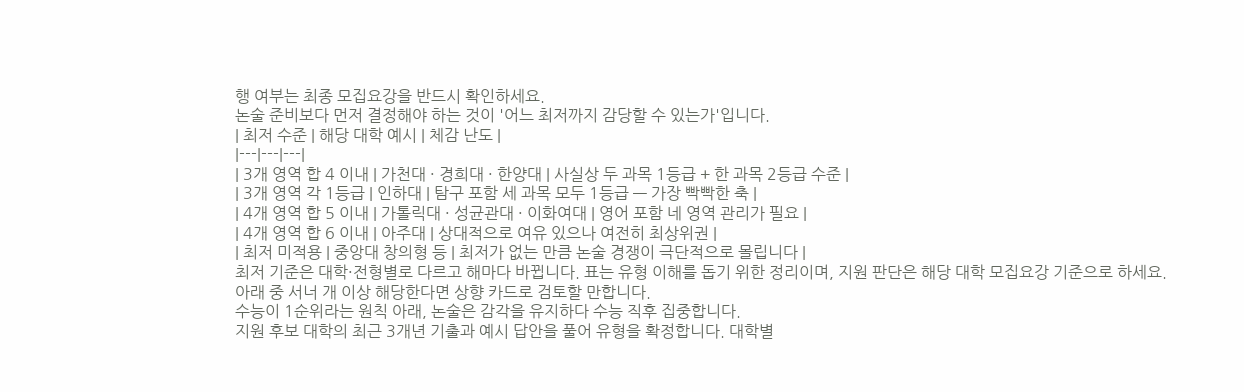행 여부는 최종 모집요강을 반드시 확인하세요.
논술 준비보다 먼저 결정해야 하는 것이 '어느 최저까지 감당할 수 있는가'입니다.
| 최저 수준 | 해당 대학 예시 | 체감 난도 |
|---|---|---|
| 3개 영역 합 4 이내 | 가천대 · 경희대 · 한양대 | 사실상 두 과목 1등급 + 한 과목 2등급 수준 |
| 3개 영역 각 1등급 | 인하대 | 탐구 포함 세 과목 모두 1등급 — 가장 빡빡한 축 |
| 4개 영역 합 5 이내 | 가톨릭대 · 성균관대 · 이화여대 | 영어 포함 네 영역 관리가 필요 |
| 4개 영역 합 6 이내 | 아주대 | 상대적으로 여유 있으나 여전히 최상위권 |
| 최저 미적용 | 중앙대 창의형 등 | 최저가 없는 만큼 논술 경쟁이 극단적으로 몰립니다 |
최저 기준은 대학·전형별로 다르고 해마다 바뀝니다. 표는 유형 이해를 돕기 위한 정리이며, 지원 판단은 해당 대학 모집요강 기준으로 하세요.
아래 중 서너 개 이상 해당한다면 상향 카드로 검토할 만합니다.
수능이 1순위라는 원칙 아래, 논술은 감각을 유지하다 수능 직후 집중합니다.
지원 후보 대학의 최근 3개년 기출과 예시 답안을 풀어 유형을 확정합니다. 대학별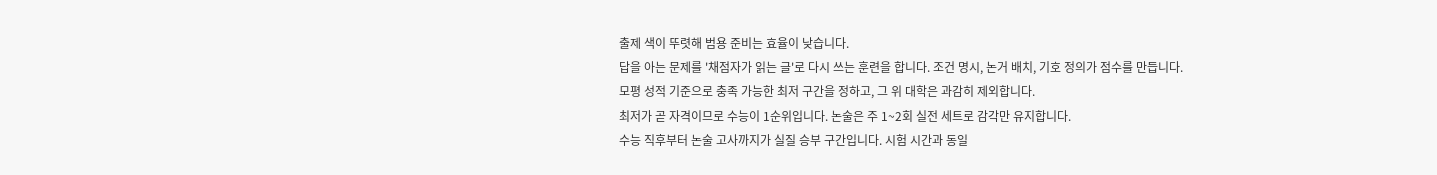출제 색이 뚜렷해 범용 준비는 효율이 낮습니다.
답을 아는 문제를 '채점자가 읽는 글'로 다시 쓰는 훈련을 합니다. 조건 명시, 논거 배치, 기호 정의가 점수를 만듭니다.
모평 성적 기준으로 충족 가능한 최저 구간을 정하고, 그 위 대학은 과감히 제외합니다.
최저가 곧 자격이므로 수능이 1순위입니다. 논술은 주 1~2회 실전 세트로 감각만 유지합니다.
수능 직후부터 논술 고사까지가 실질 승부 구간입니다. 시험 시간과 동일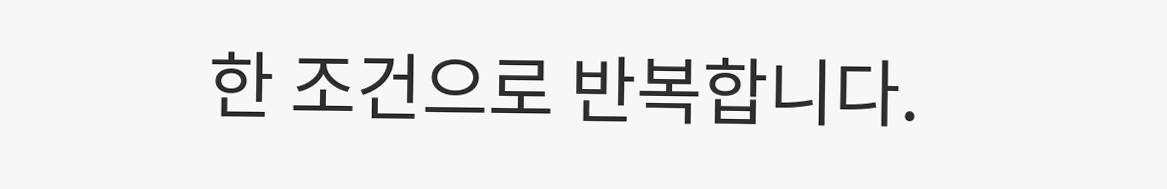한 조건으로 반복합니다.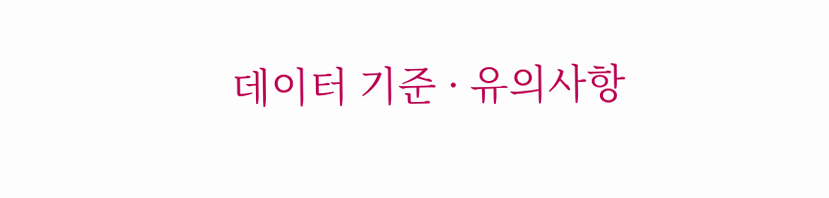데이터 기준 · 유의사항